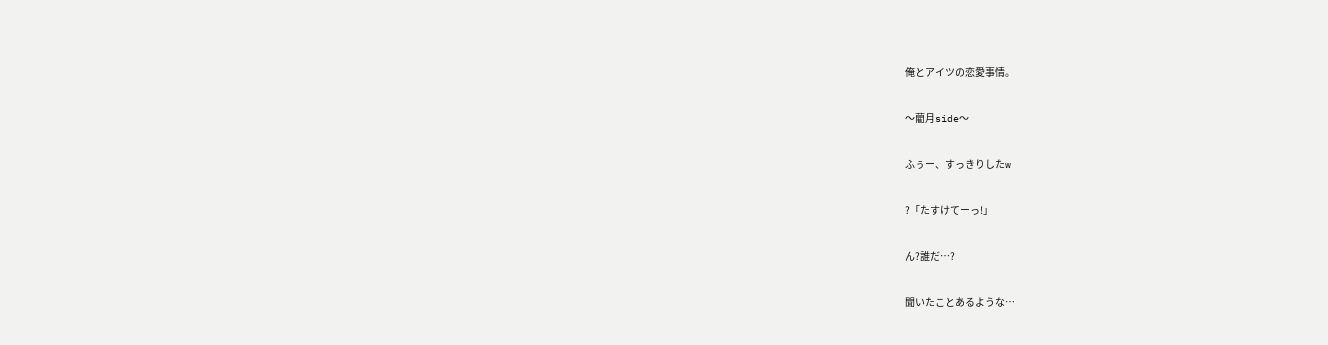俺とアイツの恋愛事情。

〜藺月side〜

ふぅー、すっきりしたw

?「たすけてーっ!」

ん?誰だ…?

聞いたことあるような…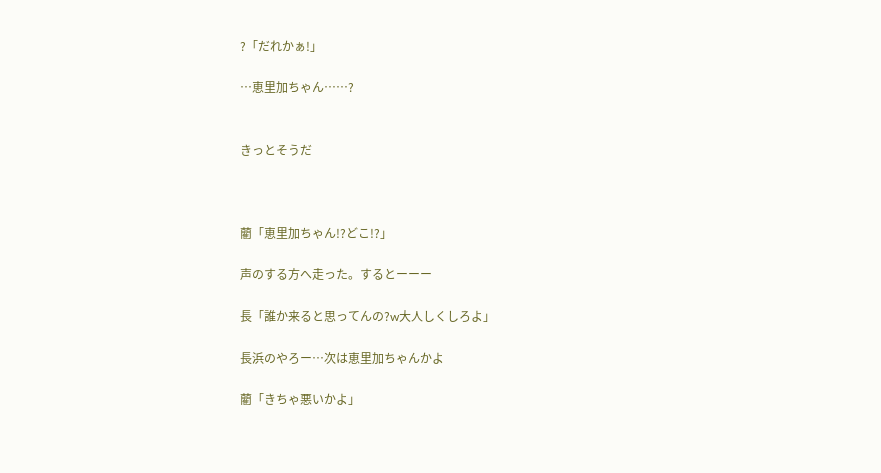?「だれかぁ!」

…恵里加ちゃん……?


きっとそうだ



藺「恵里加ちゃん!?どこ!?」

声のする方へ走った。するとーーー

長「誰か来ると思ってんの?w大人しくしろよ」

長浜のやろー…次は恵里加ちゃんかよ

藺「きちゃ悪いかよ」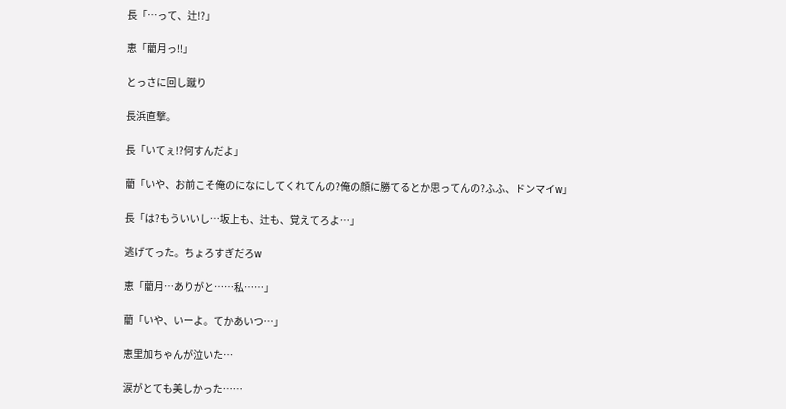長「…って、辻!?」

恵「藺月っ!!」

とっさに回し蹴り

長浜直撃。

長「いてぇ!?何すんだよ」

藺「いや、お前こそ俺のになにしてくれてんの?俺の顔に勝てるとか思ってんの?ふふ、ドンマイw」

長「は?もういいし…坂上も、辻も、覚えてろよ…」

逃げてった。ちょろすぎだろw

恵「藺月…ありがと……私……」

藺「いや、いーよ。てかあいつ…」

恵里加ちゃんが泣いた…

涙がとても美しかった……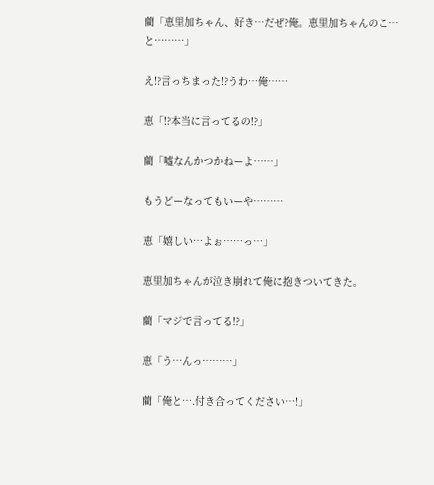藺「恵里加ちゃん、好き…だぜ?俺。恵里加ちゃんのこ…と………」

え!?言っちまった!?うわ…俺……

恵「!?本当に言ってるの!?」

藺「嘘なんかつかねーよ……」

もうどーなってもいーや………

恵「嬉しい…よぉ……っ…」

恵里加ちゃんが泣き崩れて俺に抱きついてきた。

藺「マジで言ってる!?」

恵「う…んっ………」

藺「俺と….付き合ってください…!」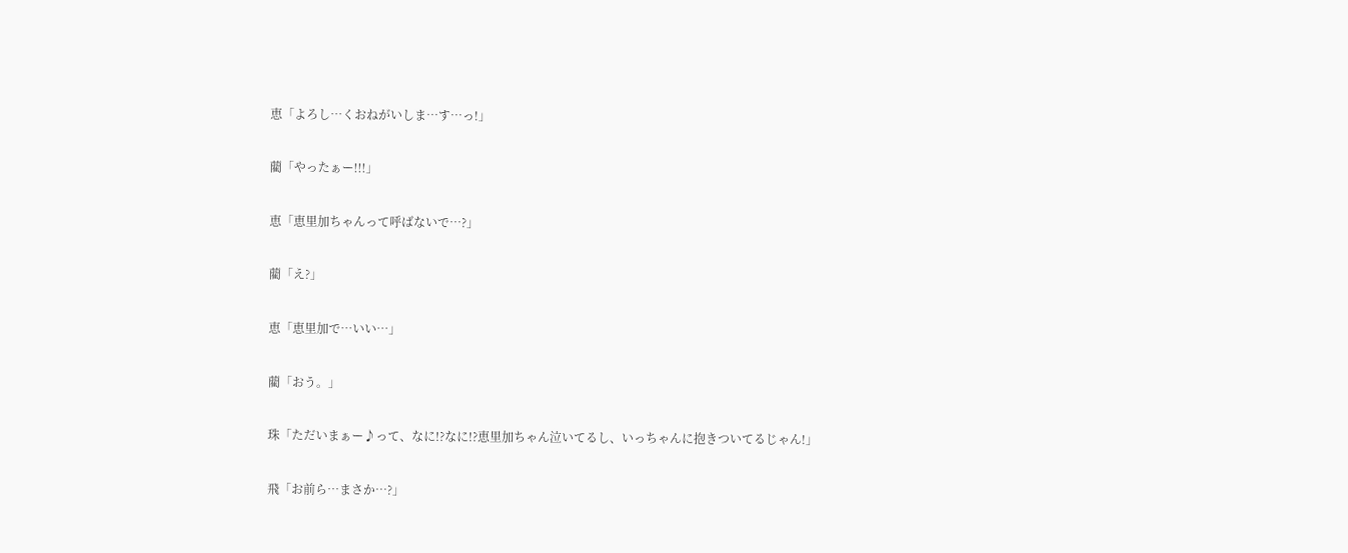恵「よろし…くおねがいしま…す…っ!」

藺「やったぁー!!!」

恵「恵里加ちゃんって呼ばないで…?」

藺「え?」

恵「恵里加で…いい…」

藺「おう。」

珠「ただいまぁー♪って、なに!?なに!?恵里加ちゃん泣いてるし、いっちゃんに抱きついてるじゃん!」

飛「お前ら…まさか…?」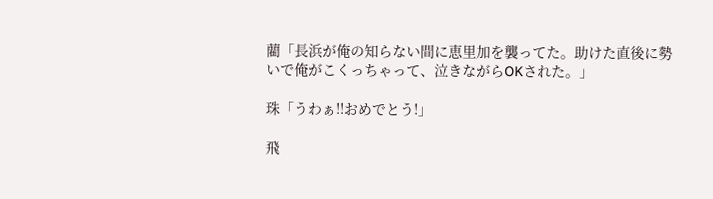藺「長浜が俺の知らない間に恵里加を襲ってた。助けた直後に勢いで俺がこくっちゃって、泣きながらOKされた。」

珠「うわぁ!!おめでとう!」

飛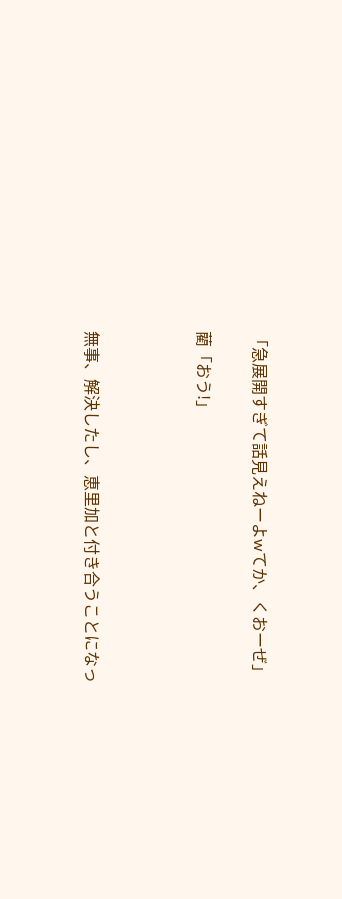「急展開すぎて話見えねーよwてか、くおーぜ」

藺「おう!」



無事、解決したし、恵里加と付き合うことになっ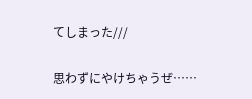てしまった///

思わずにやけちゃうぜ……